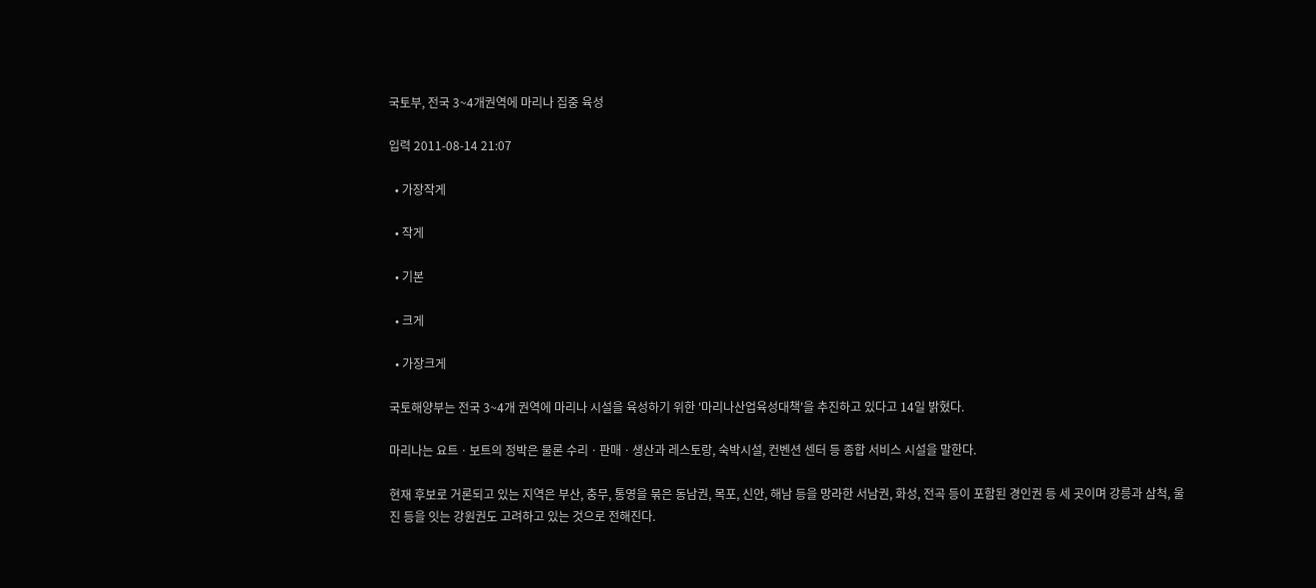국토부, 전국 3~4개권역에 마리나 집중 육성

입력 2011-08-14 21:07

  • 가장작게

  • 작게

  • 기본

  • 크게

  • 가장크게

국토해양부는 전국 3~4개 권역에 마리나 시설을 육성하기 위한 '마리나산업육성대책'을 추진하고 있다고 14일 밝혔다.

마리나는 요트ㆍ보트의 정박은 물론 수리ㆍ판매ㆍ생산과 레스토랑, 숙박시설, 컨벤션 센터 등 종합 서비스 시설을 말한다.

현재 후보로 거론되고 있는 지역은 부산, 충무, 통영을 묶은 동남권, 목포, 신안, 해남 등을 망라한 서남권, 화성, 전곡 등이 포함된 경인권 등 세 곳이며 강릉과 삼척, 울진 등을 잇는 강원권도 고려하고 있는 것으로 전해진다.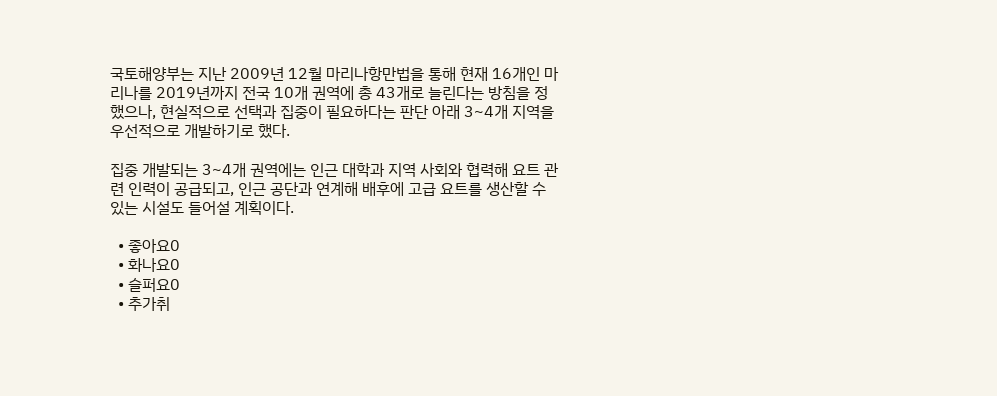국토해양부는 지난 2009년 12월 마리나항만법을 통해 현재 16개인 마리나를 2019년까지 전국 10개 권역에 총 43개로 늘린다는 방침을 정했으나, 현실적으로 선택과 집중이 필요하다는 판단 아래 3~4개 지역을 우선적으로 개발하기로 했다.

집중 개발되는 3~4개 권역에는 인근 대학과 지역 사회와 협력해 요트 관련 인력이 공급되고, 인근 공단과 연계해 배후에 고급 요트를 생산할 수 있는 시설도 들어설 계획이다.

  • 좋아요0
  • 화나요0
  • 슬퍼요0
  • 추가취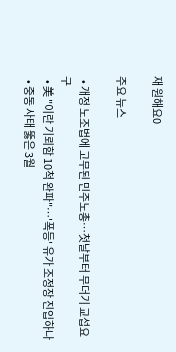재 원해요0

주요 뉴스

  • 개정 노조법에 고무된 민주노총⋯첫날부터 무더기 교섭요구
  • 美 "이란 기뢰함 10척 완파"…'폭등' 유가 조정장 진입하나
  • 중동 사태 뚫은 3월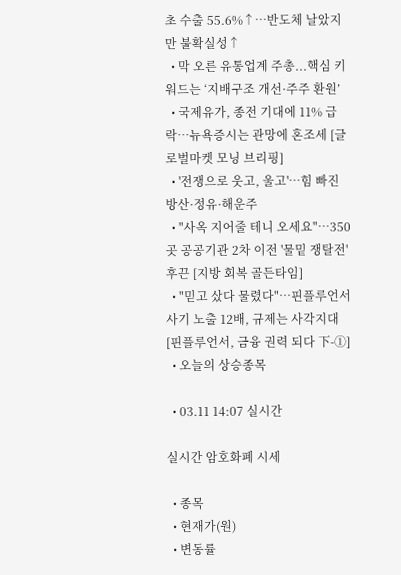초 수출 55.6%↑⋯반도체 날았지만 불확실성↑
  • 막 오른 유통업계 주총...핵심 키워드는 ‘지배구조 개선·주주 환원’
  • 국제유가, 종전 기대에 11% 급락…뉴욕증시는 관망에 혼조세 [글로벌마켓 모닝 브리핑]
  • '전쟁으로 웃고, 울고'…힘 빠진 방산·정유·해운주
  • "사옥 지어줄 테니 오세요"⋯350곳 공공기관 2차 이전 '물밑 쟁탈전' 후끈 [지방 회복 골든타임]
  • "믿고 샀다 물렸다"…핀플루언서 사기 노출 12배, 규제는 사각지대[핀플루언서, 금융 권력 되다 下-①]
  • 오늘의 상승종목

  • 03.11 14:07 실시간

실시간 암호화폐 시세

  • 종목
  • 현재가(원)
  • 변동률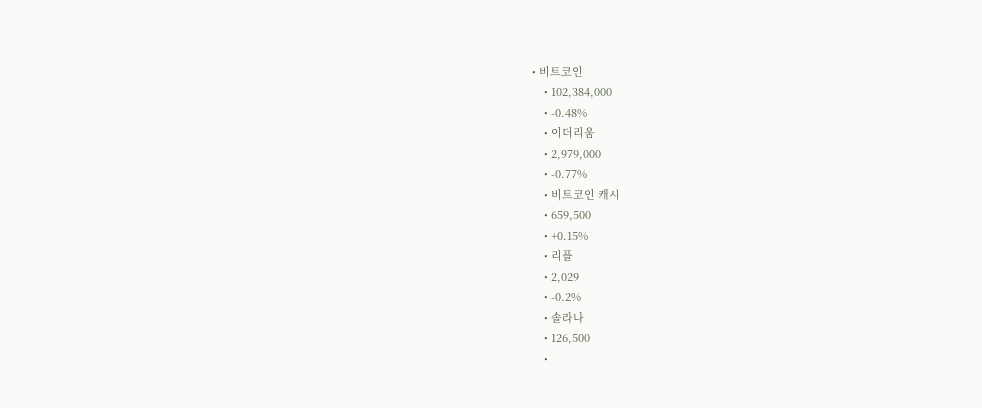• 비트코인
    • 102,384,000
    • -0.48%
    • 이더리움
    • 2,979,000
    • -0.77%
    • 비트코인 캐시
    • 659,500
    • +0.15%
    • 리플
    • 2,029
    • -0.2%
    • 솔라나
    • 126,500
    •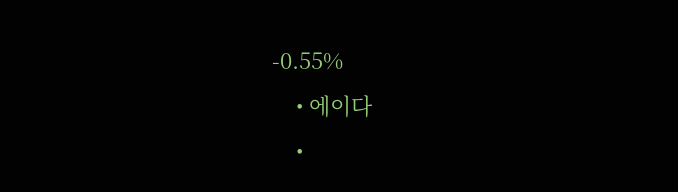-0.55%
    • 에이다
    •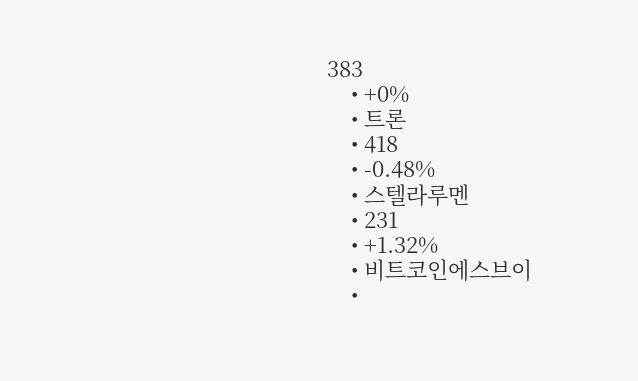383
    • +0%
    • 트론
    • 418
    • -0.48%
    • 스텔라루멘
    • 231
    • +1.32%
    • 비트코인에스브이
    •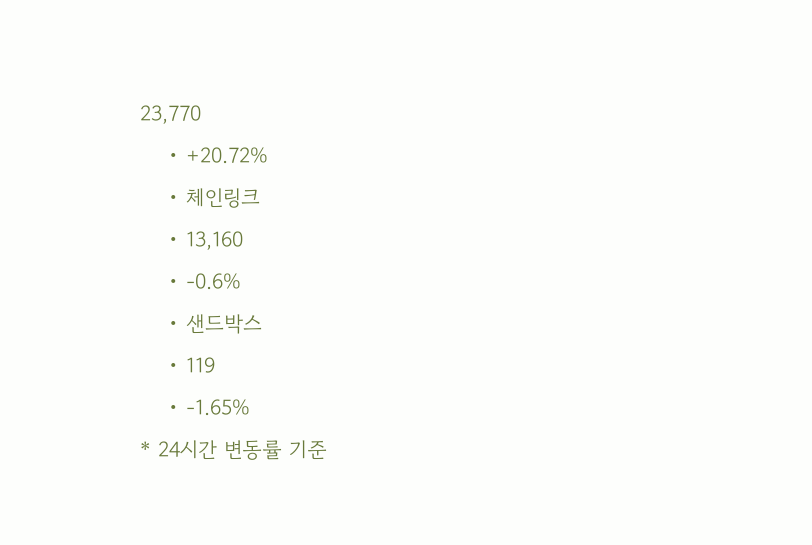23,770
    • +20.72%
    • 체인링크
    • 13,160
    • -0.6%
    • 샌드박스
    • 119
    • -1.65%
* 24시간 변동률 기준